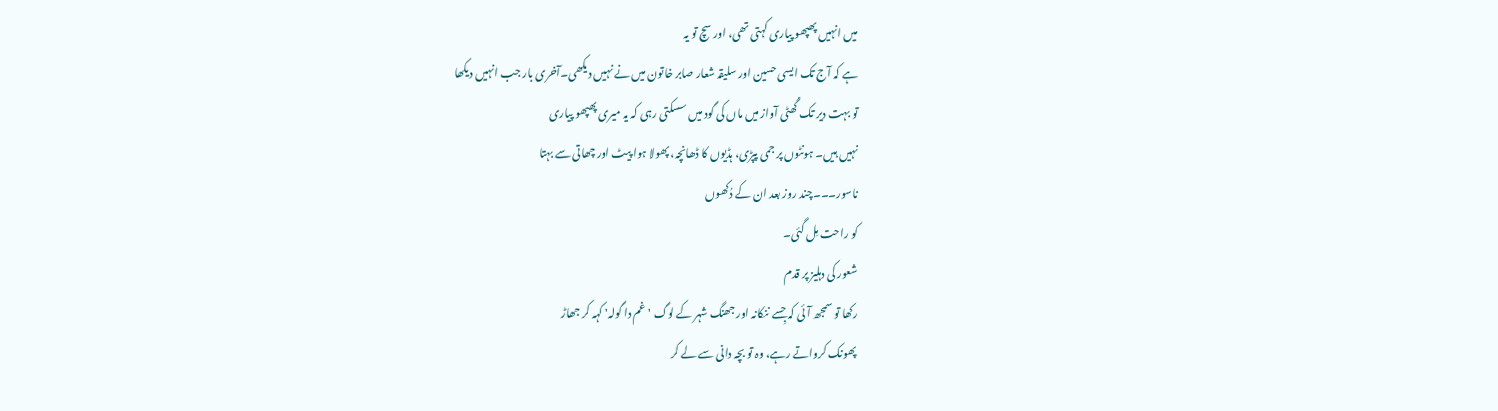میں انہیں پھپھو پیاری کہتی تھی، اور سچ تو یہ
ہے کہ آج تک ایسی حسین اور سلیقہ شعار صابر خاتون میں نے نہیں دیکھی۔آخری بار جب انہیں دیکھا
تو بہت دیر تک گُھٹی آواز میں ماں کی گود میں سسکتی رہی کہ یہ میری پھپھو پیاری
نہیں ہیں۔ ہونٹوں پر جمی پپڑی، ہڈیوں کا ڈھانچہ، پھولا ہوا پیٹ اور چھاتی سے بہتا
ناسور۔۔۔چند روز بعد ان کے دُکھوں
کو راحت مِل گئی۔
شعور کی دہلیز پر قدم
رکھا تو سمجھ آئی کہ جِسے ننکانہ اور جھنگ شہر کے لوگ 'غم دا گولہ' کہہ کر جھاڑ
پھونک کرواتے رہے، وہ تو بچہ دانی سے لے کر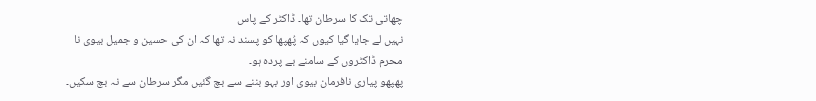چھاتی تک کا سرطان تھا۔ ڈاکٹر کے پاس
نہیں لے جایا گیا کیوں کہ پُھپھا کو پسند نہ تھا کہ ان کی حسین و جمیل بیوی نا
محرم ڈاکٹروں کے سامنے بے پردہ ہو۔
پھپھو پیاری نافرمان بیوی اور بہو بننے سے بچ گئیں مگر سرطان سے نہ بچ سکیں۔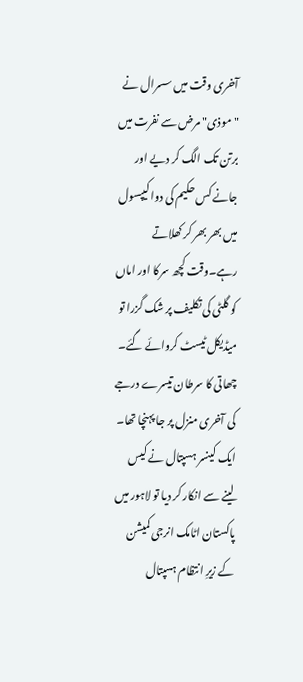آخری وقت میں سسرال نے "موذی" مرض سے نفرت میں برتن تک الگ کر دیے اور جانے کس حکیم کی دوا کیپسول میں بھر بھر کر کھلاتے رہے۔وقت کچھ سرکا اور اماں کو گلٹی کی تکلیف پر شک گزرا تو میڈیکل ٹیسٹ کروائے گئے۔ چھاتی کا سرطان تیسرے درجے کی آخری منزل پر جا پہنچا تھا۔ ایک کینسر ہسپتال نے کیس لینے سے انکار کر دیا تو لاہور میں پاکستان اٹامک انرجی کمیشن کے زیرِ انتظام ہسپتال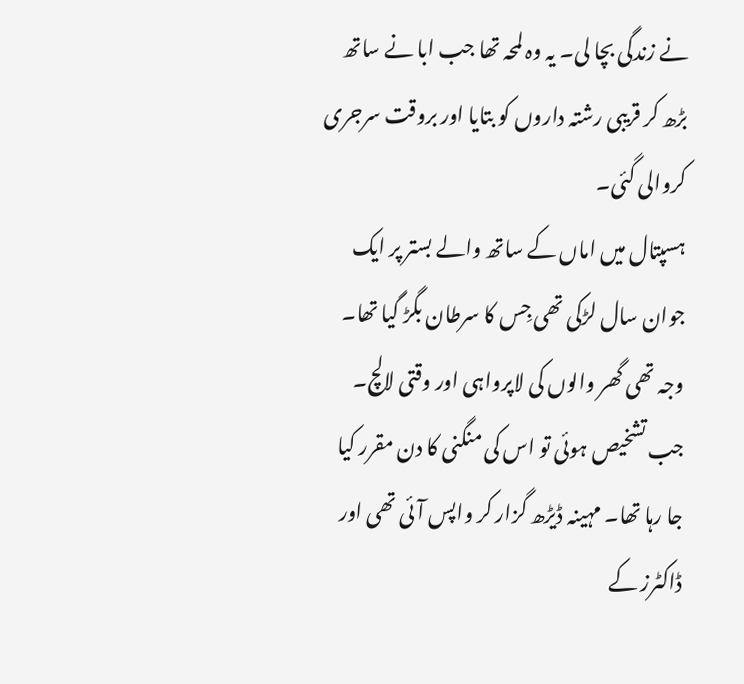نے زندگی بچا لی۔ یہ وہ لمحہ تھا جب ابا نے ساتھ بڑھ کر قریبی رشتہ داروں کو بتایا اور بروقت سرجری کروالی گئی۔
ہسپتال میں اماں کے ساتھ والے بستر پر ایک جوان سال لڑکی تھی جِس کا سرطان بگڑ گیا تھا۔ وجہ تھی گھر والوں کی لاپرواہی اور وقتی لالچ۔ جب تشخیص ہوئی تو اس کی منگنی کا دن مقرر کیا جا رہا تھا۔ مہینہ ڈیڑھ گزار کر واپس آئی تھی اور ڈاکٹرز کے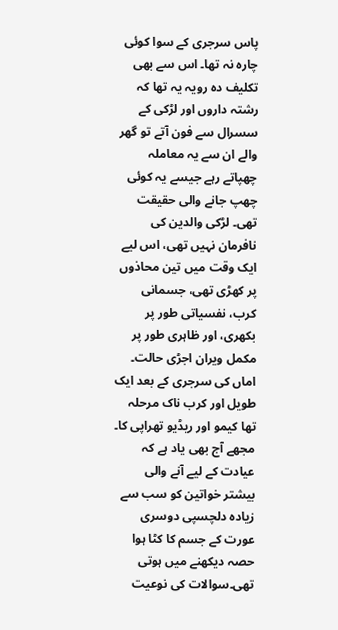پاس سرجری کے سوا کوئی چارہ نہ تھا۔ اس سے بھی تکلیف دہ رویہ یہ تھا کہ رشتہ داروں اور لڑکی کے سسرال سے فون آتے تو گھر والے ان سے یہ معاملہ چھپاتے رہے جیسے یہ کوئی چھپ جانے والی حقیقت تھی۔ لڑکی والدین کی نافرمان نہیں تھی، اس لیے ایک وقت میں تین محاذوں پر کھڑی تھی، جسمانی کرب، نفسیاتی طور پر بکھری، اور ظاہری طور پر مکمل ویران اجڑی حالت۔
اماں کی سرجری کے بعد ایک طویل اور کرب ناک مرحلہ تھا کیمو اور ریڈیو تھراپی کا۔ مجھے آج بھی یاد ہے کہ عیادت کے لیے آنے والی بیشتر خواتین کو سب سے زیادہ دلچسپی دوسری عورت کے جسم کا کٹا ہوا حصہ دیکھنے میں ہوتی تھی۔سوالات کی نوعیت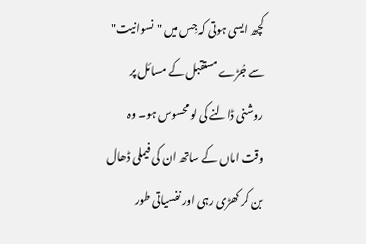کچھ ایسی ہوتی کہ جِس میں "نسوانیت" سے جُڑے مستقبل کے مسائل پر روشنی ڈالنے کی لو محسوس ہو۔ وہ وقت اماں کے ساتھ ان کی فیملی ڈھال بن کر کھڑی رہی اور نفسیاتی طور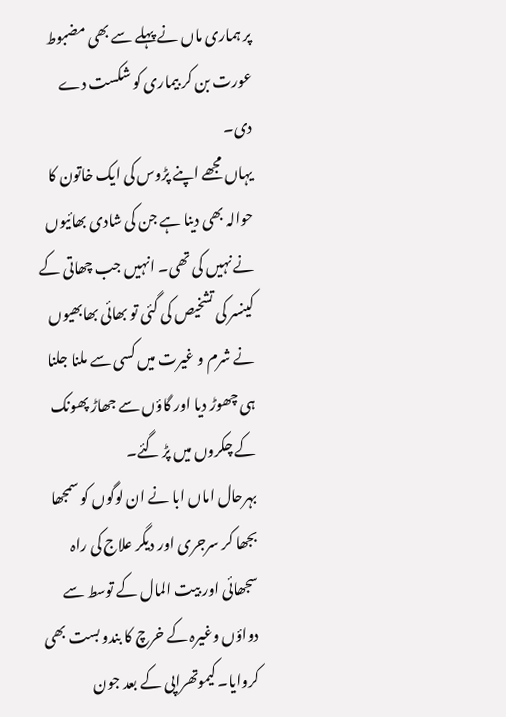پر ہماری ماں نے پہلے سے بھی مضبوط عورت بن کر بیماری کو شکست دے دی۔
یہاں مجھے اپنے پڑوس کی ایک خاتون کا حوالہ بھی دینا ہے جن کی شادی بھائیوں نے نہیں کی تھی۔ انہیں جب چھاتی کے کینسر کی تشخیص کی گئی تو بھائی بھابھیوں نے شرم و غیرت میں کسی سے ملنا جلنا ہی چھوڑ دیا اور گاؤں سے جھاڑ پھونک کے چکروں میں پڑ گئے۔
بہرحال اماں ابا نے ان لوگوں کو سمجھا بجھا کر سرجری اور دیگر علاج کی راہ سجھائی اور بیت المال کے توسط سے دواؤں وغیرہ کے خرچ کا بندو بست بھی کروایا۔ کیموتھراپی کے بعد جون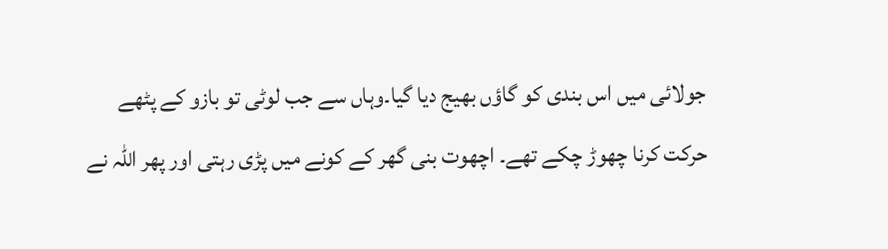جولائی میں اس بندی کو گاؤں بھیج دیا گیا۔وہاں سے جب لوٹی تو بازو کے پٹھے حرکت کرنا چھوڑ چکے تھے۔ اچھوت بنی گھر کے کونے میں پڑی رہتی اور پھر اللہ نے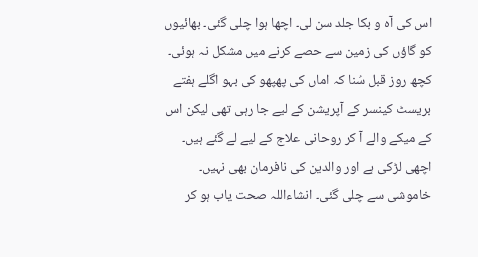اس کی آہ و بکا جلد سن لی۔ اچھا ہوا چلی گئی۔ بھائیوں کو گاؤں کی زمین سے حصے کرنے میں مشکل نہ ہوئی۔
کچھ روز قبل سُنا کہ اماں کی پھپھو کی بہو اگلے ہفتے بریسٹ کینسر کے آپریشن کے لیے جا رہی تھی لیکن اس کے میکے والے آ کر روحانی علاج کے لیے لے گئے ہیں۔ اچھی لڑکی ہے اور والدین کی نافرمان بھی نہیں۔ خاموشی سے چلی گئی۔ انشاءاللہ صحت یاب ہو کر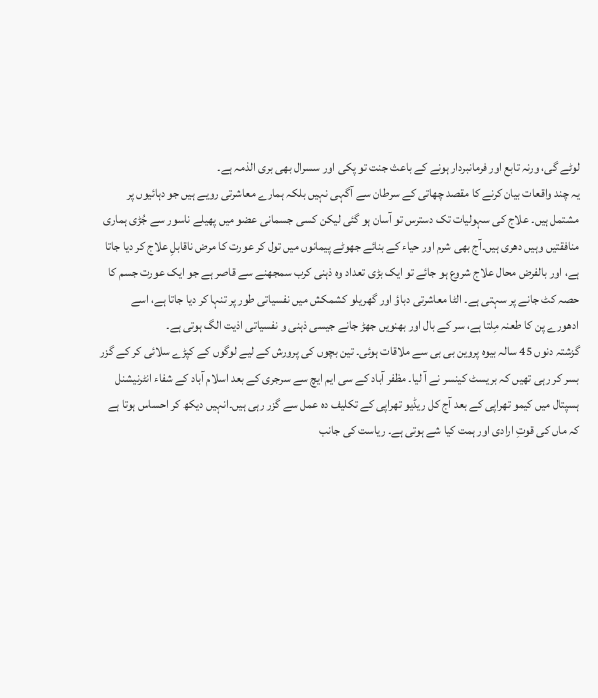لوٹے گی، ورنہ تابع اور فرمانبردار ہونے کے باعث جنت تو پکی اور سسرال بھی بری الذمہ ہے۔
یہ چند واقعات بیان کرنے کا مقصد چھاتی کے سرطان سے آگہی نہیں بلکہ ہمارے معاشرتی رویے ہیں جو دہائیوں پر مشتمل ہیں۔ علاج کی سہولیات تک دسترس تو آسان ہو گئی لیکن کسی جسمانی عضو میں پھیلے ناسور سے جُڑی ہماری منافقتیں وہیں دھری ہیں۔آج بھی شرم اور حیاء کے بنائے جھوٹے پیمانوں میں تول کر عورت کا مرض ناقابلِ علاج کر دیا جاتا ہے، اور بالفرض محال علاج شروع ہو جائے تو ایک بڑی تعداد وہ ذہنی کرب سمجھنے سے قاصر ہے جو ایک عورت جسم کا حصہ کٹ جانے پر سہتی ہے۔ الٹا معاشرتی دباؤ اور گھریلو کشمکش میں نفسیاتی طور پر تنہا کر دیا جاتا ہے، اسے ادھورے پن کا طعنہ مِلتا ہے، سر کے بال اور بھنویں جھڑ جانے جیسی ذہنی و نفسیاتی اذیت الگ ہوتی ہے۔
گزشتہ دنوں 45 سالہ بیوہ پروین بی بی سے ملاقات ہوئی۔ تین بچوں کی پرورش کے لیے لوگوں کے کپڑے سلائی کر کے گزر بسر کر رہی تھیں کہ بریسٹ کینسر نے آ لیا۔ مظفر آباد کے سی ایم ایچ سے سرجری کے بعد اسلام آباد کے شفاء انٹرنیشنل ہسپتال میں کیمو تھراپی کے بعد آج کل ریڈیو تھراپی کے تکلیف دہ عمل سے گزر رہی ہیں۔انہیں دیکھ کر احساس ہوتا ہے کہ ماں کی قوتِ ارادی اور ہمت کیا شے ہوتی ہے۔ ریاست کی جانب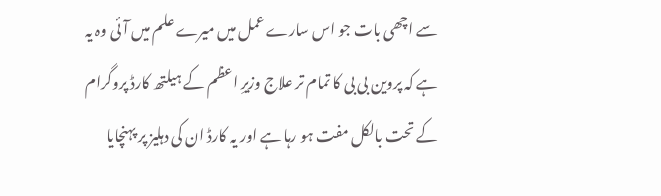سے اچھی بات جو اس سارے عمل میں میرے علم میں آئی وہ یہ ہے کہ پروین بی بی کا تمام تر علاج وزیرِ اعظم کے ہیلتھ کارڈ پروگرام کے تحت بالکل مفت ہو رہا ہے اور یہ کارڈ ان کی دہلیز پر پہنچایا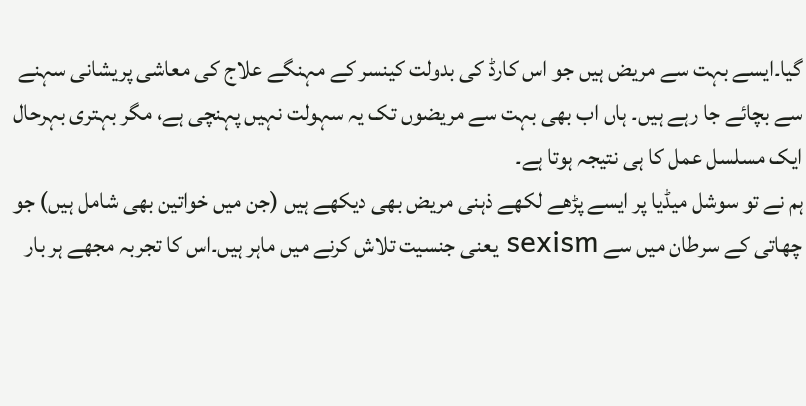گیا۔ایسے بہت سے مریض ہیں جو اس کارڈ کی بدولت کینسر کے مہنگے علاج کی معاشی پریشانی سہنے سے بچائے جا رہے ہیں۔ ہاں اب بھی بہت سے مریضوں تک یہ سہولت نہیں پہنچی ہے، مگر بہتری بہرحال ایک مسلسل عمل کا ہی نتیجہ ہوتا ہے۔
ہم نے تو سوشل میڈیا پر ایسے پڑھے لکھے ذہنی مریض بھی دیکھے ہیں (جن میں خواتین بھی شامل ہیں) جو چھاتی کے سرطان میں سے sexism یعنی جنسیت تلاش کرنے میں ماہر ہیں۔اس کا تجربہ مجھے ہر بار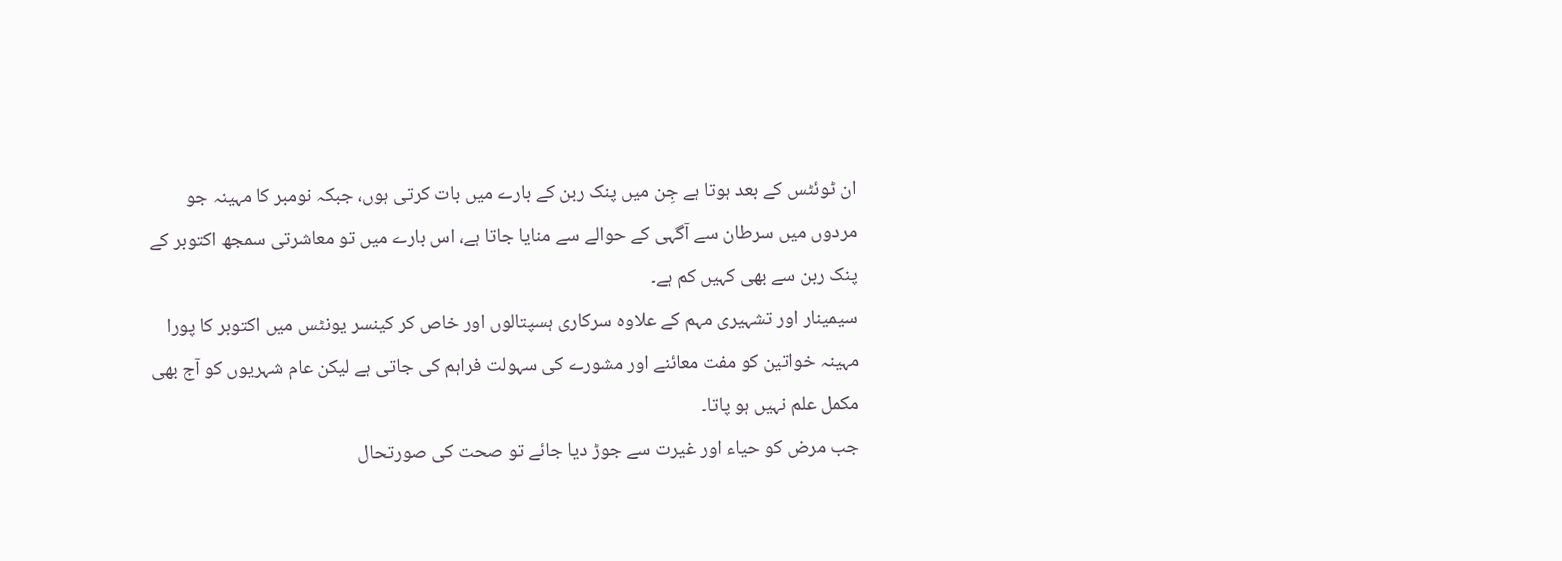ان ٹوئٹس کے بعد ہوتا ہے جِن میں پنک ربن کے بارے میں بات کرتی ہوں، جبکہ نومبر کا مہینہ جو مردوں میں سرطان سے آگہی کے حوالے سے منایا جاتا ہے، اس بارے میں تو معاشرتی سمجھ اکتوبر کے پنک ربن سے بھی کہیں کم ہے۔
سیمینار اور تشہیری مہم کے علاوہ سرکاری ہسپتالوں اور خاص کر کینسر یونٹس میں اکتوبر کا پورا مہینہ خواتین کو مفت معائنے اور مشورے کی سہولت فراہم کی جاتی ہے لیکن عام شہریوں کو آج بھی مکمل علم نہیں ہو پاتا۔
جب مرض کو حیاء اور غیرت سے جوڑ دیا جائے تو صحت کی صورتحال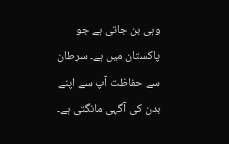وہی بن جاتی ہے جو پاکستان میں ہے۔ سرطان سے حفاظت آپ سے اپنے بدن کی آگہی مانگتی ہے۔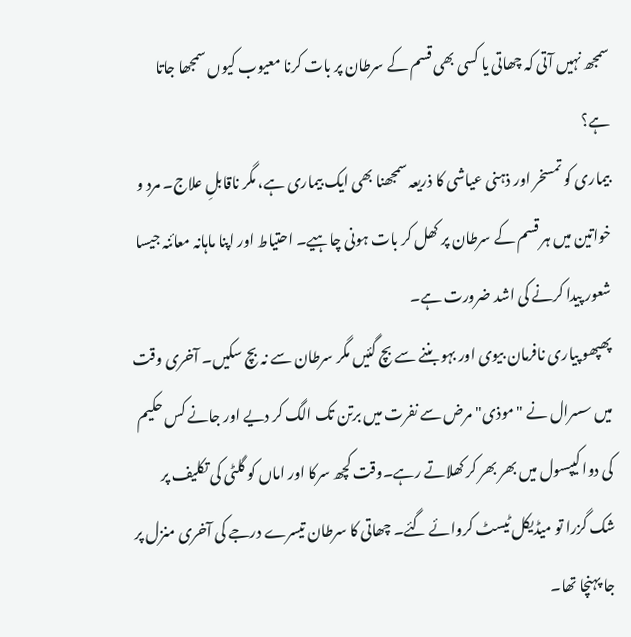سمجھ نہیں آتی کہ چھاتی یا کسی بھی قسم کے سرطان پر بات کرنا معیوب کیوں سمجھا جاتا ہے؟
بیماری کو تمسخر اور ذہنی عیاشی کا ذریعہ سمجھنا بھی ایک بیماری ہے، مگر ناقابلِ علاج۔ مرد و خواتین میں ہر قسم کے سرطان پر کھل کر بات ہونی چاہیے۔ احتیاط اور اپنا ماہانہ معائنہ جیسا شعور پیدا کرنے کی اشد ضرورت ہے۔
پھپھو پیاری نافرمان بیوی اور بہو بننے سے بچ گئیں مگر سرطان سے نہ بچ سکیں۔ آخری وقت میں سسرال نے "موذی" مرض سے نفرت میں برتن تک الگ کر دیے اور جانے کس حکیم کی دوا کیپسول میں بھر بھر کر کھلاتے رہے۔وقت کچھ سرکا اور اماں کو گلٹی کی تکلیف پر شک گزرا تو میڈیکل ٹیسٹ کروائے گئے۔ چھاتی کا سرطان تیسرے درجے کی آخری منزل پر جا پہنچا تھا۔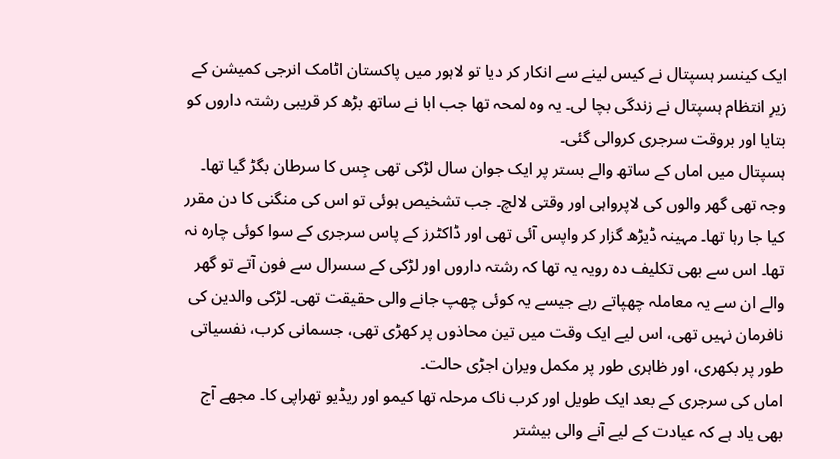ایک کینسر ہسپتال نے کیس لینے سے انکار کر دیا تو لاہور میں پاکستان اٹامک انرجی کمیشن کے زیرِ انتظام ہسپتال نے زندگی بچا لی۔ یہ وہ لمحہ تھا جب ابا نے ساتھ بڑھ کر قریبی رشتہ داروں کو بتایا اور بروقت سرجری کروالی گئی۔
ہسپتال میں اماں کے ساتھ والے بستر پر ایک جوان سال لڑکی تھی جِس کا سرطان بگڑ گیا تھا۔ وجہ تھی گھر والوں کی لاپرواہی اور وقتی لالچ۔ جب تشخیص ہوئی تو اس کی منگنی کا دن مقرر کیا جا رہا تھا۔ مہینہ ڈیڑھ گزار کر واپس آئی تھی اور ڈاکٹرز کے پاس سرجری کے سوا کوئی چارہ نہ تھا۔ اس سے بھی تکلیف دہ رویہ یہ تھا کہ رشتہ داروں اور لڑکی کے سسرال سے فون آتے تو گھر والے ان سے یہ معاملہ چھپاتے رہے جیسے یہ کوئی چھپ جانے والی حقیقت تھی۔ لڑکی والدین کی نافرمان نہیں تھی، اس لیے ایک وقت میں تین محاذوں پر کھڑی تھی، جسمانی کرب، نفسیاتی طور پر بکھری، اور ظاہری طور پر مکمل ویران اجڑی حالت۔
اماں کی سرجری کے بعد ایک طویل اور کرب ناک مرحلہ تھا کیمو اور ریڈیو تھراپی کا۔ مجھے آج بھی یاد ہے کہ عیادت کے لیے آنے والی بیشتر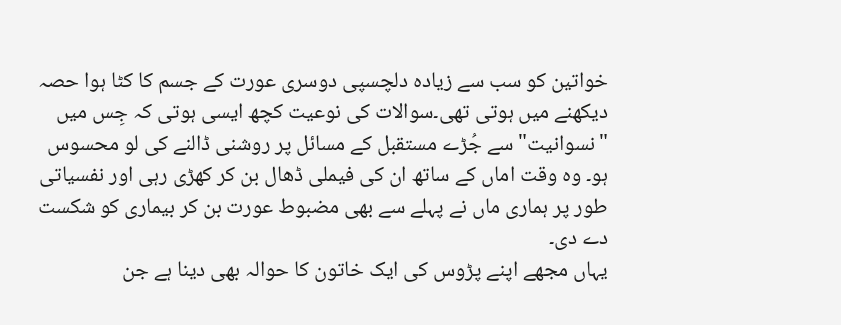خواتین کو سب سے زیادہ دلچسپی دوسری عورت کے جسم کا کٹا ہوا حصہ دیکھنے میں ہوتی تھی۔سوالات کی نوعیت کچھ ایسی ہوتی کہ جِس میں "نسوانیت" سے جُڑے مستقبل کے مسائل پر روشنی ڈالنے کی لو محسوس ہو۔ وہ وقت اماں کے ساتھ ان کی فیملی ڈھال بن کر کھڑی رہی اور نفسیاتی طور پر ہماری ماں نے پہلے سے بھی مضبوط عورت بن کر بیماری کو شکست دے دی۔
یہاں مجھے اپنے پڑوس کی ایک خاتون کا حوالہ بھی دینا ہے جن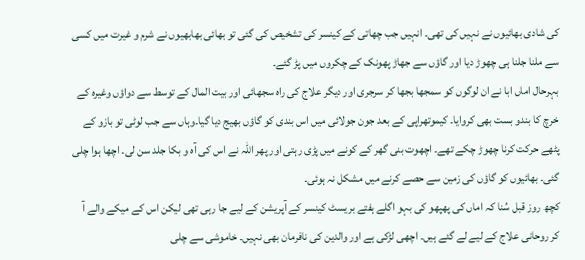کی شادی بھائیوں نے نہیں کی تھی۔ انہیں جب چھاتی کے کینسر کی تشخیص کی گئی تو بھائی بھابھیوں نے شرم و غیرت میں کسی سے ملنا جلنا ہی چھوڑ دیا اور گاؤں سے جھاڑ پھونک کے چکروں میں پڑ گئے۔
بہرحال اماں ابا نے ان لوگوں کو سمجھا بجھا کر سرجری اور دیگر علاج کی راہ سجھائی اور بیت المال کے توسط سے دواؤں وغیرہ کے خرچ کا بندو بست بھی کروایا۔ کیموتھراپی کے بعد جون جولائی میں اس بندی کو گاؤں بھیج دیا گیا۔وہاں سے جب لوٹی تو بازو کے پٹھے حرکت کرنا چھوڑ چکے تھے۔ اچھوت بنی گھر کے کونے میں پڑی رہتی اور پھر اللہ نے اس کی آہ و بکا جلد سن لی۔ اچھا ہوا چلی گئی۔ بھائیوں کو گاؤں کی زمین سے حصے کرنے میں مشکل نہ ہوئی۔
کچھ روز قبل سُنا کہ اماں کی پھپھو کی بہو اگلے ہفتے بریسٹ کینسر کے آپریشن کے لیے جا رہی تھی لیکن اس کے میکے والے آ کر روحانی علاج کے لیے لے گئے ہیں۔ اچھی لڑکی ہے اور والدین کی نافرمان بھی نہیں۔ خاموشی سے چلی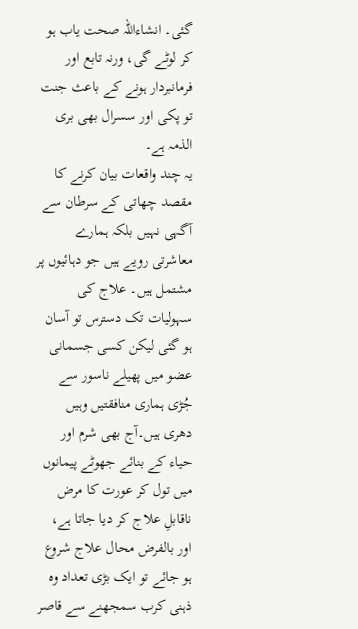گئی۔ انشاءاللہ صحت یاب ہو کر لوٹے گی، ورنہ تابع اور فرمانبردار ہونے کے باعث جنت تو پکی اور سسرال بھی بری الذمہ ہے۔
یہ چند واقعات بیان کرنے کا مقصد چھاتی کے سرطان سے آگہی نہیں بلکہ ہمارے معاشرتی رویے ہیں جو دہائیوں پر مشتمل ہیں۔ علاج کی سہولیات تک دسترس تو آسان ہو گئی لیکن کسی جسمانی عضو میں پھیلے ناسور سے جُڑی ہماری منافقتیں وہیں دھری ہیں۔آج بھی شرم اور حیاء کے بنائے جھوٹے پیمانوں میں تول کر عورت کا مرض ناقابلِ علاج کر دیا جاتا ہے، اور بالفرض محال علاج شروع ہو جائے تو ایک بڑی تعداد وہ ذہنی کرب سمجھنے سے قاصر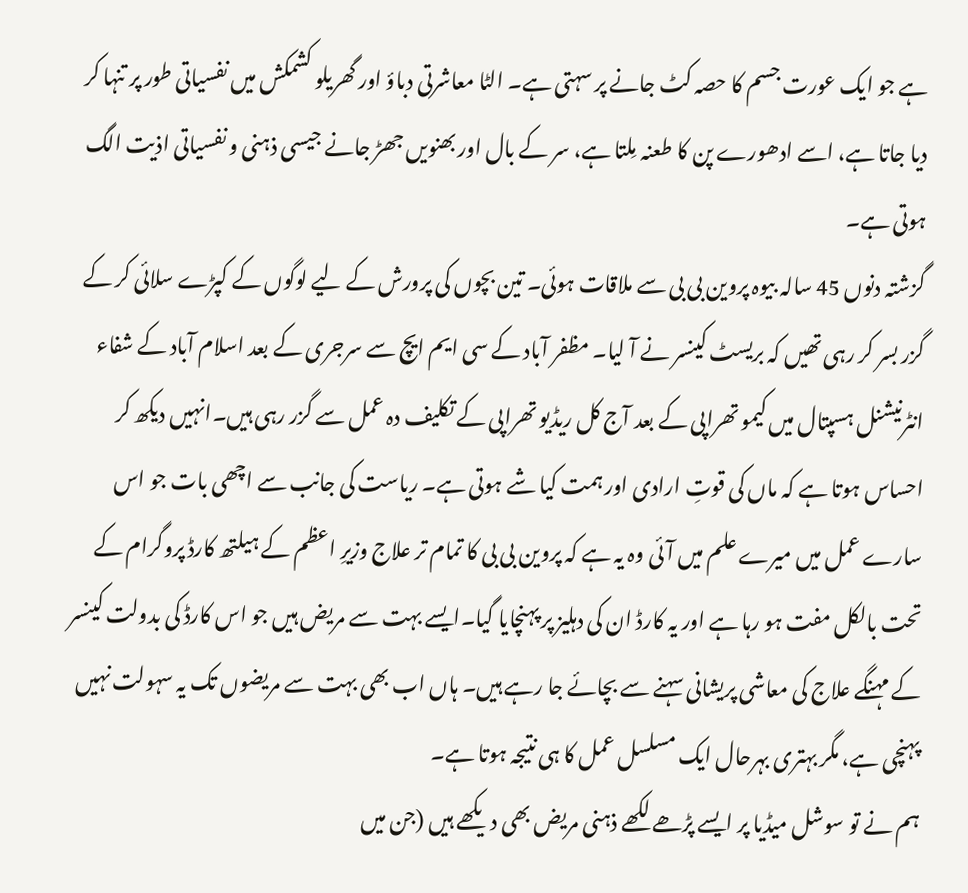ہے جو ایک عورت جسم کا حصہ کٹ جانے پر سہتی ہے۔ الٹا معاشرتی دباؤ اور گھریلو کشمکش میں نفسیاتی طور پر تنہا کر دیا جاتا ہے، اسے ادھورے پن کا طعنہ مِلتا ہے، سر کے بال اور بھنویں جھڑ جانے جیسی ذہنی و نفسیاتی اذیت الگ ہوتی ہے۔
گزشتہ دنوں 45 سالہ بیوہ پروین بی بی سے ملاقات ہوئی۔ تین بچوں کی پرورش کے لیے لوگوں کے کپڑے سلائی کر کے گزر بسر کر رہی تھیں کہ بریسٹ کینسر نے آ لیا۔ مظفر آباد کے سی ایم ایچ سے سرجری کے بعد اسلام آباد کے شفاء انٹرنیشنل ہسپتال میں کیمو تھراپی کے بعد آج کل ریڈیو تھراپی کے تکلیف دہ عمل سے گزر رہی ہیں۔انہیں دیکھ کر احساس ہوتا ہے کہ ماں کی قوتِ ارادی اور ہمت کیا شے ہوتی ہے۔ ریاست کی جانب سے اچھی بات جو اس سارے عمل میں میرے علم میں آئی وہ یہ ہے کہ پروین بی بی کا تمام تر علاج وزیرِ اعظم کے ہیلتھ کارڈ پروگرام کے تحت بالکل مفت ہو رہا ہے اور یہ کارڈ ان کی دہلیز پر پہنچایا گیا۔ایسے بہت سے مریض ہیں جو اس کارڈ کی بدولت کینسر کے مہنگے علاج کی معاشی پریشانی سہنے سے بچائے جا رہے ہیں۔ ہاں اب بھی بہت سے مریضوں تک یہ سہولت نہیں پہنچی ہے، مگر بہتری بہرحال ایک مسلسل عمل کا ہی نتیجہ ہوتا ہے۔
ہم نے تو سوشل میڈیا پر ایسے پڑھے لکھے ذہنی مریض بھی دیکھے ہیں (جن میں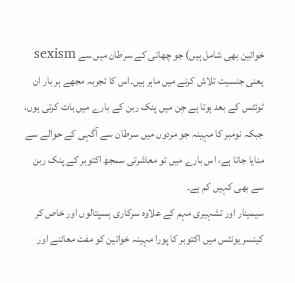خواتین بھی شامل ہیں) جو چھاتی کے سرطان میں سے sexism یعنی جنسیت تلاش کرنے میں ماہر ہیں۔اس کا تجربہ مجھے ہر بار ان ٹوئٹس کے بعد ہوتا ہے جِن میں پنک ربن کے بارے میں بات کرتی ہوں، جبکہ نومبر کا مہینہ جو مردوں میں سرطان سے آگہی کے حوالے سے منایا جاتا ہے، اس بارے میں تو معاشرتی سمجھ اکتوبر کے پنک ربن سے بھی کہیں کم ہے۔
سیمینار اور تشہیری مہم کے علاوہ سرکاری ہسپتالوں اور خاص کر کینسر یونٹس میں اکتوبر کا پورا مہینہ خواتین کو مفت معائنے اور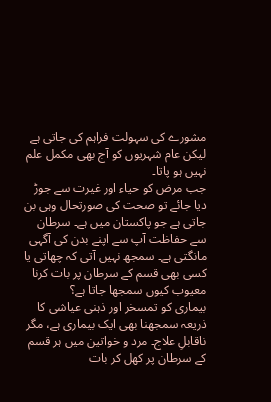مشورے کی سہولت فراہم کی جاتی ہے لیکن عام شہریوں کو آج بھی مکمل علم نہیں ہو پاتا۔
جب مرض کو حیاء اور غیرت سے جوڑ دیا جائے تو صحت کی صورتحال وہی بن جاتی ہے جو پاکستان میں ہے۔ سرطان سے حفاظت آپ سے اپنے بدن کی آگہی مانگتی ہے۔ سمجھ نہیں آتی کہ چھاتی یا کسی بھی قسم کے سرطان پر بات کرنا معیوب کیوں سمجھا جاتا ہے؟
بیماری کو تمسخر اور ذہنی عیاشی کا ذریعہ سمجھنا بھی ایک بیماری ہے، مگر ناقابلِ علاج۔ مرد و خواتین میں ہر قسم کے سرطان پر کھل کر بات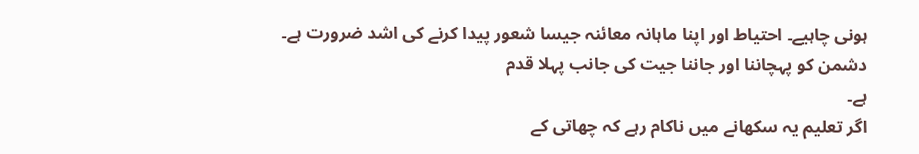ہونی چاہیے۔ احتیاط اور اپنا ماہانہ معائنہ جیسا شعور پیدا کرنے کی اشد ضرورت ہے۔
دشمن کو پہچاننا اور جاننا جیت کی جانب پہلا قدم
ہے۔
اگر تعلیم یہ سکھانے میں ناکام رہے کہ چھاتی کے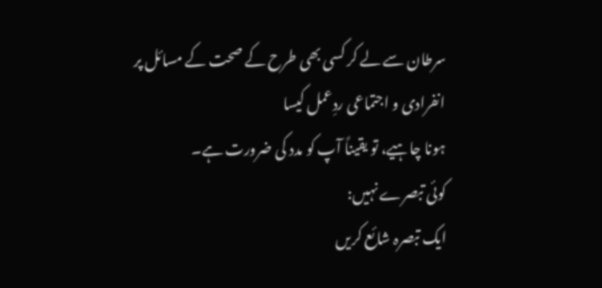سرطان سے لے کر کسی بھی طرح کے صحت کے مسائل پر انفرادی و اجتماعی ردِعمل کیسا
ہونا چاہیے، تو یقیناً آپ کو مدد کی ضرورت ہے۔
کوئی تبصرے نہیں:
ایک تبصرہ شائع کریں